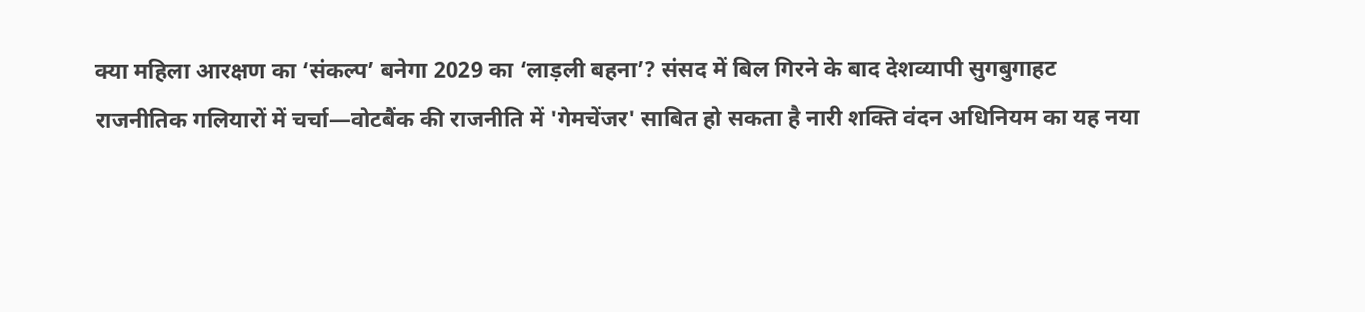क्या महिला आरक्षण का ‘संकल्प’ बनेगा 2029 का ‘लाड़ली बहना’? संसद में बिल गिरने के बाद देशव्यापी सुगबुगाहट
राजनीतिक गलियारों में चर्चा—वोटबैंक की राजनीति में 'गेमचेंजर' साबित हो सकता है नारी शक्ति वंदन अधिनियम का यह नया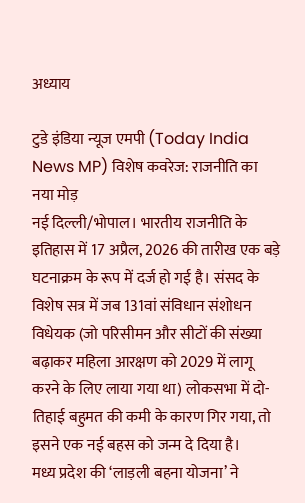अध्याय

टुडे इंडिया न्यूज एमपी (Today India News MP) विशेष कवरेज: राजनीति का नया मोड़
नई दिल्ली/भोपाल। भारतीय राजनीति के इतिहास में 17 अप्रैल, 2026 की तारीख एक बड़े घटनाक्रम के रूप में दर्ज हो गई है। संसद के विशेष सत्र में जब 131वां संविधान संशोधन विधेयक (जो परिसीमन और सीटों की संख्या बढ़ाकर महिला आरक्षण को 2029 में लागू करने के लिए लाया गया था) लोकसभा में दो-तिहाई बहुमत की कमी के कारण गिर गया, तो इसने एक नई बहस को जन्म दे दिया है।
मध्य प्रदेश की ‘लाड़ली बहना योजना’ ने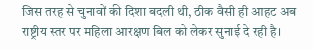जिस तरह से चुनावों की दिशा बदली थी, ठीक वैसी ही आहट अब राष्ट्रीय स्तर पर महिला आरक्षण बिल को लेकर सुनाई दे रही है।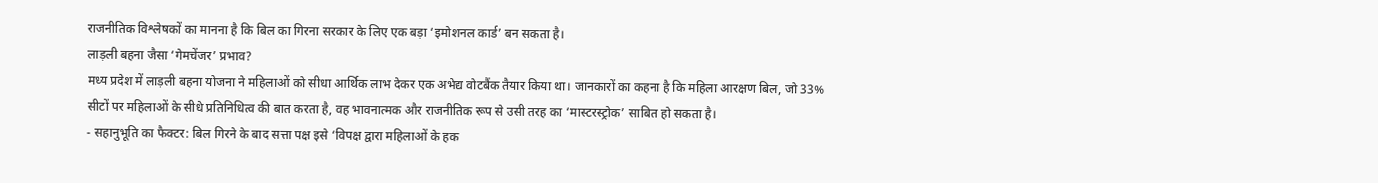राजनीतिक विश्लेषकों का मानना है कि बिल का गिरना सरकार के लिए एक बड़ा ‘इमोशनल कार्ड’ बन सकता है।
लाड़ली बहना जैसा ‘गेमचेंजर’ प्रभाव?
मध्य प्रदेश में लाड़ली बहना योजना ने महिलाओं को सीधा आर्थिक लाभ देकर एक अभेद्य वोटबैंक तैयार किया था। जानकारों का कहना है कि महिला आरक्षण बिल, जो 33% सीटों पर महिलाओं के सीधे प्रतिनिधित्व की बात करता है, वह भावनात्मक और राजनीतिक रूप से उसी तरह का ‘मास्टरस्ट्रोक’ साबित हो सकता है।
- सहानुभूति का फैक्टर: बिल गिरने के बाद सत्ता पक्ष इसे ‘विपक्ष द्वारा महिलाओं के हक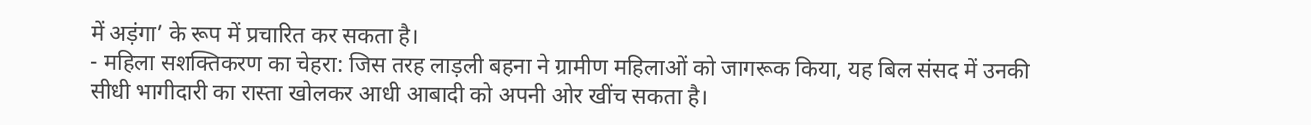में अड़ंगा’ के रूप में प्रचारित कर सकता है।
- महिला सशक्तिकरण का चेहरा: जिस तरह लाड़ली बहना ने ग्रामीण महिलाओं को जागरूक किया, यह बिल संसद में उनकी सीधी भागीदारी का रास्ता खोलकर आधी आबादी को अपनी ओर खींच सकता है।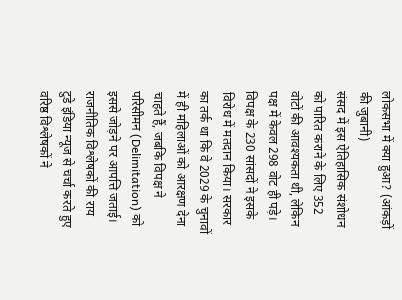लोकसभा में क्या हुआ? (आंकड़ों की जुबानी)
संसद में इस ऐतिहासिक संशोधन को पारित कराने के लिए 352 वोटों की आवश्यकता थी, लेकिन पक्ष में केवल 298 वोट ही पड़े। विपक्ष के 230 सांसदों ने इसके विरोध में मतदान किया। सरकार का तर्क था कि वे 2029 के चुनावों में ही महिलाओं को आरक्षण देना चाहते हैं, जबकि विपक्ष ने परिसीमन (Delimitation) को इससे जोड़ने पर आपत्ति जताई।
राजनीतिक विश्लेषकों की राय
टुडे इंडिया न्यूज से चर्चा करते हुए वरिष्ठ विश्लेषकों ने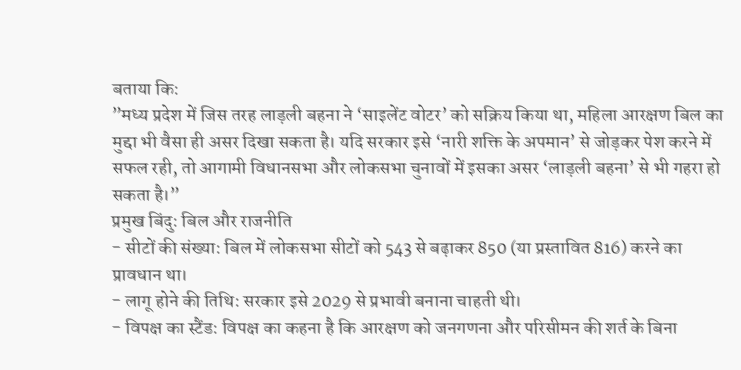बताया कि:
”मध्य प्रदेश में जिस तरह लाड़ली बहना ने ‘साइलेंट वोटर’ को सक्रिय किया था, महिला आरक्षण बिल का मुद्दा भी वैसा ही असर दिखा सकता है। यदि सरकार इसे ‘नारी शक्ति के अपमान’ से जोड़कर पेश करने में सफल रही, तो आगामी विधानसभा और लोकसभा चुनावों में इसका असर ‘लाड़ली बहना’ से भी गहरा हो सकता है।”
प्रमुख बिंदु: बिल और राजनीति
- सीटों की संख्या: बिल में लोकसभा सीटों को 543 से बढ़ाकर 850 (या प्रस्तावित 816) करने का प्रावधान था।
- लागू होने की तिथि: सरकार इसे 2029 से प्रभावी बनाना चाहती थी।
- विपक्ष का स्टैंड: विपक्ष का कहना है कि आरक्षण को जनगणना और परिसीमन की शर्त के बिना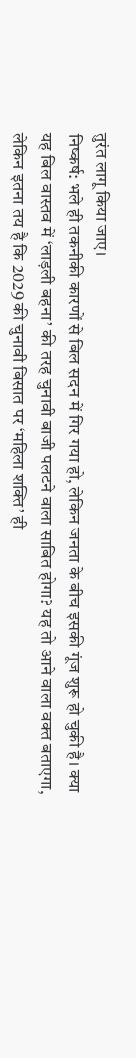तुरंत लागू किया जाए।
निष्कर्ष: भले ही तकनीकी कारणों से बिल सदन में गिर गया हो, लेकिन जनता के बीच इसकी गूंज शुरू हो चुकी है। क्या यह बिल वास्तव में ‘लाड़ली बहना’ की तरह चुनावी बाजी पलटने वाला साबित होगा? यह तो आने वाला वक्त बताएगा, लेकिन इतना तय है कि 2029 की चुनावी बिसात पर ‘महिला शक्ति’ ही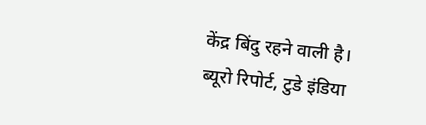केंद्र बिंदु रहने वाली है।
ब्यूरो रिपोर्ट, टुडे इंडिया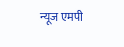न्यूज एमपी